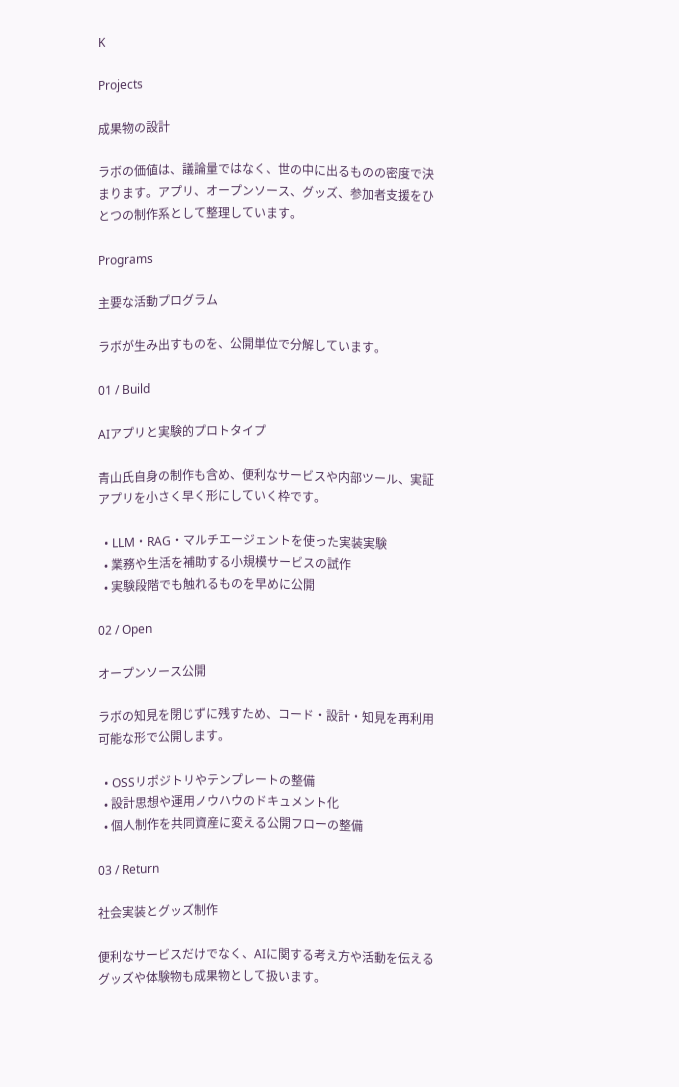K

Projects

成果物の設計

ラボの価値は、議論量ではなく、世の中に出るものの密度で決まります。アプリ、オープンソース、グッズ、参加者支援をひとつの制作系として整理しています。

Programs

主要な活動プログラム

ラボが生み出すものを、公開単位で分解しています。

01 / Build

AIアプリと実験的プロトタイプ

青山氏自身の制作も含め、便利なサービスや内部ツール、実証アプリを小さく早く形にしていく枠です。

  • LLM・RAG・マルチエージェントを使った実装実験
  • 業務や生活を補助する小規模サービスの試作
  • 実験段階でも触れるものを早めに公開

02 / Open

オープンソース公開

ラボの知見を閉じずに残すため、コード・設計・知見を再利用可能な形で公開します。

  • OSSリポジトリやテンプレートの整備
  • 設計思想や運用ノウハウのドキュメント化
  • 個人制作を共同資産に変える公開フローの整備

03 / Return

社会実装とグッズ制作

便利なサービスだけでなく、AIに関する考え方や活動を伝えるグッズや体験物も成果物として扱います。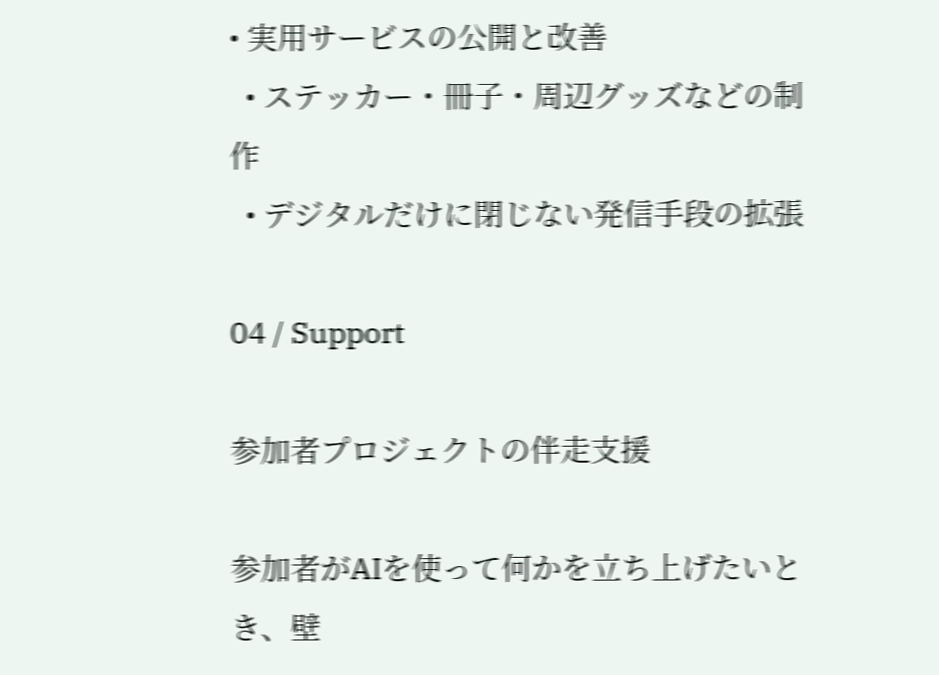• 実用サービスの公開と改善
  • ステッカー・冊子・周辺グッズなどの制作
  • デジタルだけに閉じない発信手段の拡張

04 / Support

参加者プロジェクトの伴走支援

参加者がAIを使って何かを立ち上げたいとき、壁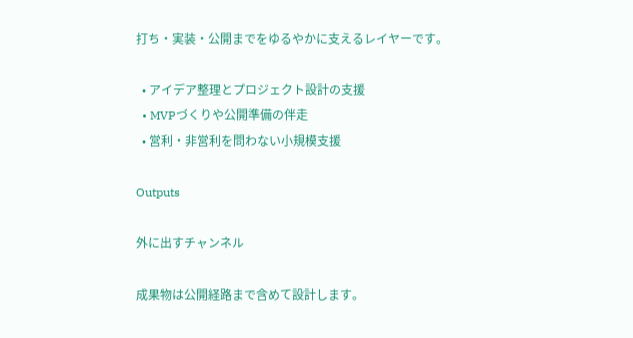打ち・実装・公開までをゆるやかに支えるレイヤーです。

  • アイデア整理とプロジェクト設計の支援
  • MVPづくりや公開準備の伴走
  • 営利・非営利を問わない小規模支援

Outputs

外に出すチャンネル

成果物は公開経路まで含めて設計します。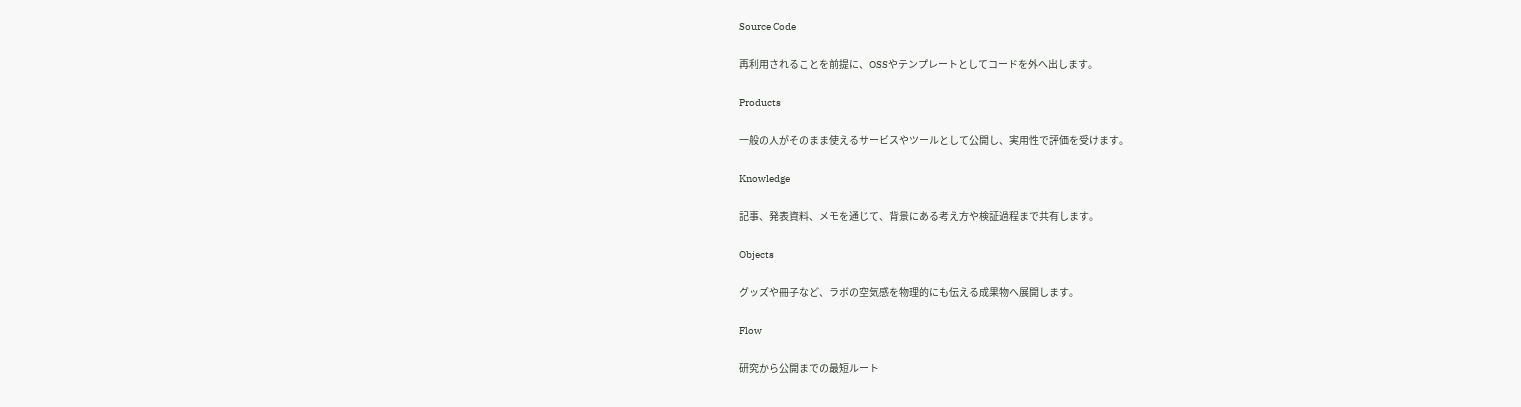Source Code

再利用されることを前提に、OSSやテンプレートとしてコードを外へ出します。

Products

一般の人がそのまま使えるサービスやツールとして公開し、実用性で評価を受けます。

Knowledge

記事、発表資料、メモを通じて、背景にある考え方や検証過程まで共有します。

Objects

グッズや冊子など、ラボの空気感を物理的にも伝える成果物へ展開します。

Flow

研究から公開までの最短ルート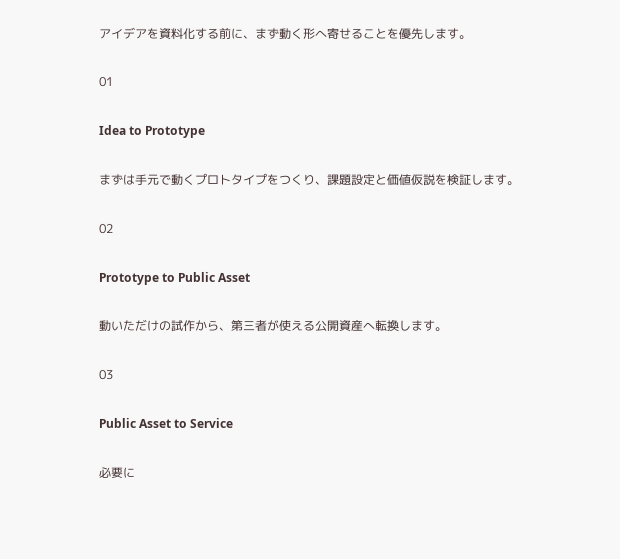アイデアを資料化する前に、まず動く形へ寄せることを優先します。

01

Idea to Prototype

まずは手元で動くプロトタイプをつくり、課題設定と価値仮説を検証します。

02

Prototype to Public Asset

動いただけの試作から、第三者が使える公開資産へ転換します。

03

Public Asset to Service

必要に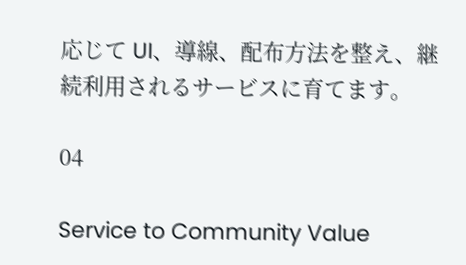応じて UI、導線、配布方法を整え、継続利用されるサービスに育てます。

04

Service to Community Value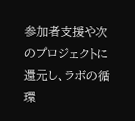参加者支援や次のプロジェクトに還元し、ラボの循環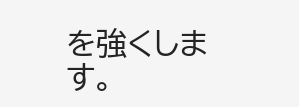を強くします。